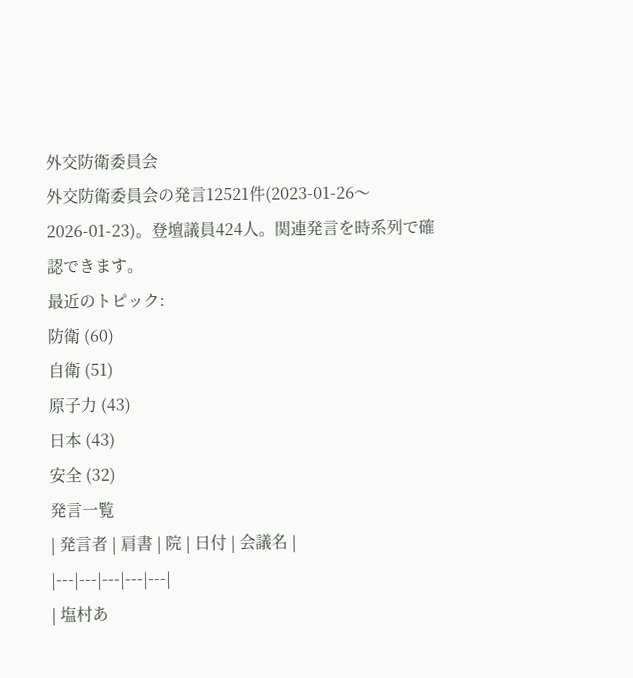外交防衛委員会
外交防衛委員会の発言12521件(2023-01-26〜2026-01-23)。登壇議員424人。関連発言を時系列で確認できます。
最近のトピック:
防衛 (60)
自衛 (51)
原子力 (43)
日本 (43)
安全 (32)
発言一覧
| 発言者 | 肩書 | 院 | 日付 | 会議名 |
|---|---|---|---|---|
| 塩村あ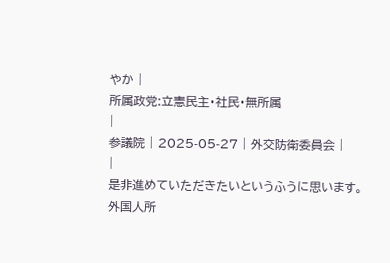やか |
所属政党:立憲民主・社民・無所属
|
参議院 | 2025-05-27 | 外交防衛委員会 |
|
是非進めていただきたいというふうに思います。
外国人所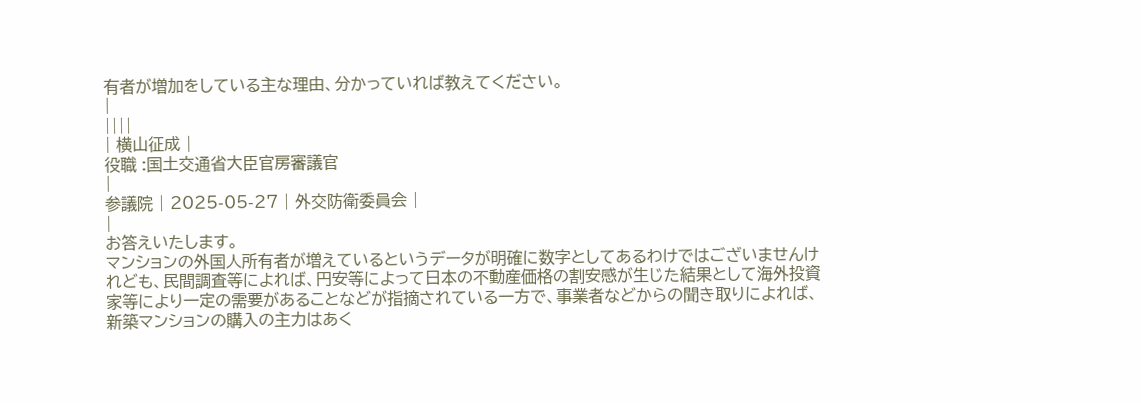有者が増加をしている主な理由、分かっていれば教えてください。
|
||||
| 横山征成 |
役職 :国土交通省大臣官房審議官
|
参議院 | 2025-05-27 | 外交防衛委員会 |
|
お答えいたします。
マンションの外国人所有者が増えているというデータが明確に数字としてあるわけではございませんけれども、民間調査等によれば、円安等によって日本の不動産価格の割安感が生じた結果として海外投資家等により一定の需要があることなどが指摘されている一方で、事業者などからの聞き取りによれば、新築マンションの購入の主力はあく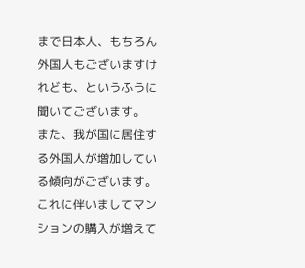まで日本人、もちろん外国人もございますけれども、というふうに聞いてございます。
また、我が国に居住する外国人が増加している傾向がございます。これに伴いましてマンションの購入が増えて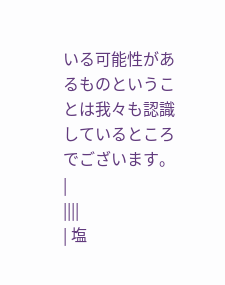いる可能性があるものということは我々も認識しているところでございます。
|
||||
| 塩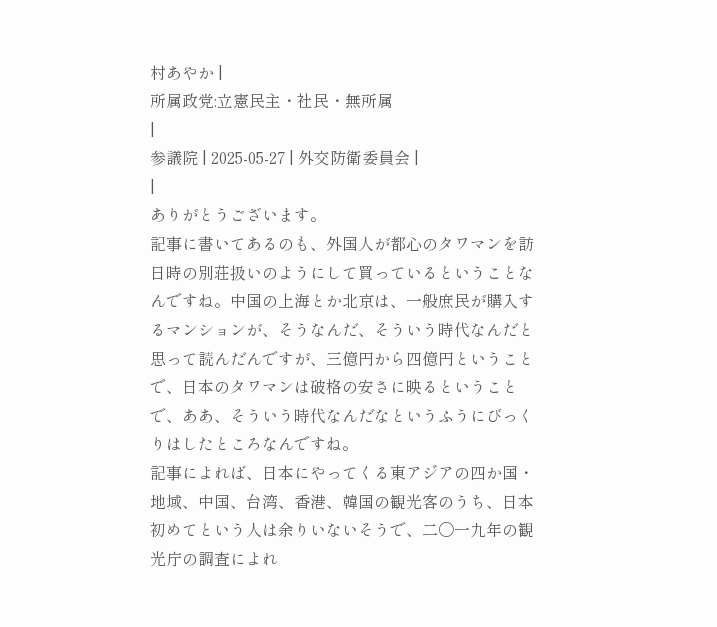村あやか |
所属政党:立憲民主・社民・無所属
|
参議院 | 2025-05-27 | 外交防衛委員会 |
|
ありがとうございます。
記事に書いてあるのも、外国人が都心のタワマンを訪日時の別荘扱いのようにして買っているということなんですね。中国の上海とか北京は、一般庶民が購入するマンションが、そうなんだ、そういう時代なんだと思って読んだんですが、三億円から四億円ということで、日本のタワマンは破格の安さに映るということで、ああ、そういう時代なんだなというふうにびっくりはしたところなんですね。
記事によれば、日本にやってくる東アジアの四か国・地域、中国、台湾、香港、韓国の観光客のうち、日本初めてという人は余りいないそうで、二〇一九年の観光庁の調査によれ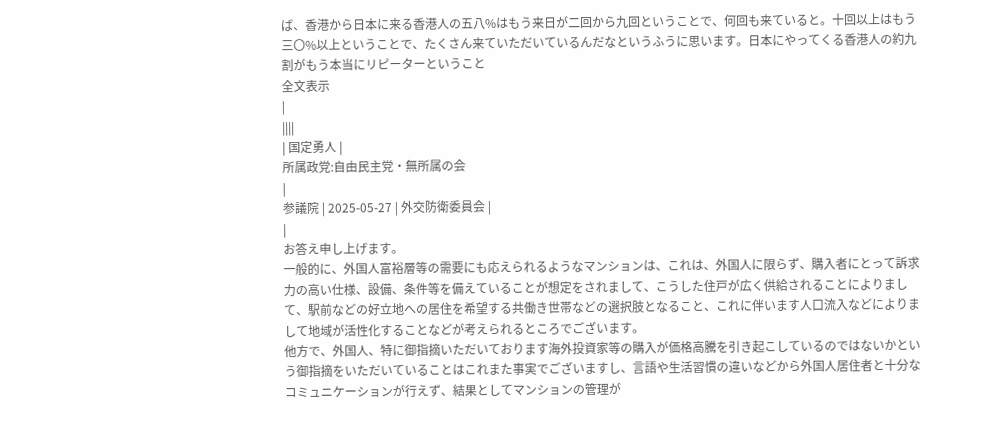ば、香港から日本に来る香港人の五八%はもう来日が二回から九回ということで、何回も来ていると。十回以上はもう三〇%以上ということで、たくさん来ていただいているんだなというふうに思います。日本にやってくる香港人の約九割がもう本当にリピーターということ
全文表示
|
||||
| 国定勇人 |
所属政党:自由民主党・無所属の会
|
参議院 | 2025-05-27 | 外交防衛委員会 |
|
お答え申し上げます。
一般的に、外国人富裕層等の需要にも応えられるようなマンションは、これは、外国人に限らず、購入者にとって訴求力の高い仕様、設備、条件等を備えていることが想定をされまして、こうした住戸が広く供給されることによりまして、駅前などの好立地への居住を希望する共働き世帯などの選択肢となること、これに伴います人口流入などによりまして地域が活性化することなどが考えられるところでございます。
他方で、外国人、特に御指摘いただいております海外投資家等の購入が価格高騰を引き起こしているのではないかという御指摘をいただいていることはこれまた事実でございますし、言語や生活習慣の違いなどから外国人居住者と十分なコミュニケーションが行えず、結果としてマンションの管理が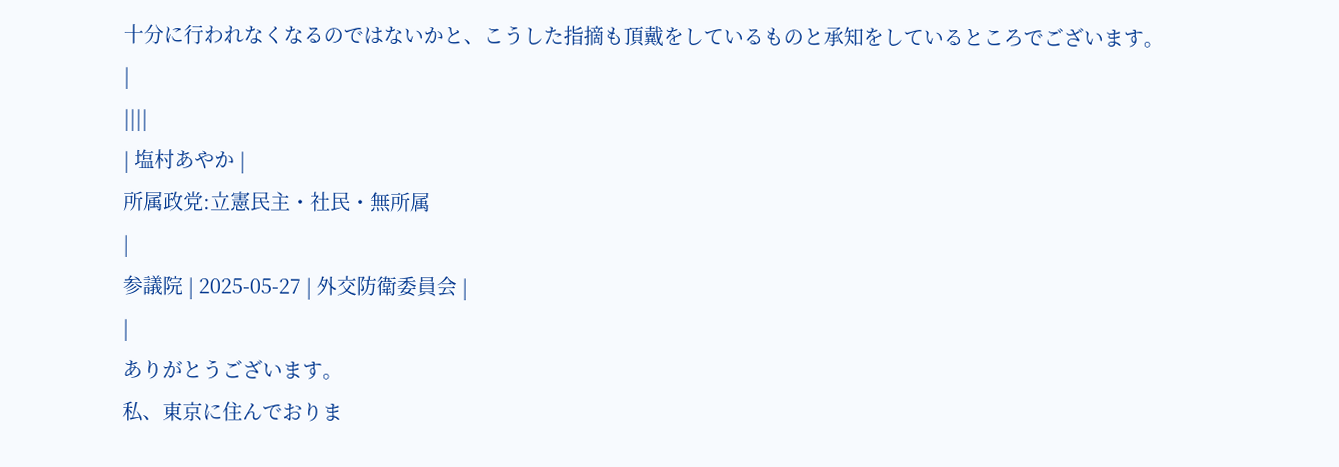十分に行われなくなるのではないかと、こうした指摘も頂戴をしているものと承知をしているところでございます。
|
||||
| 塩村あやか |
所属政党:立憲民主・社民・無所属
|
参議院 | 2025-05-27 | 外交防衛委員会 |
|
ありがとうございます。
私、東京に住んでおりま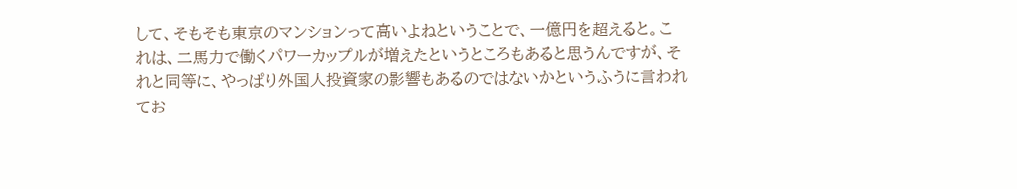して、そもそも東京のマンションって高いよねということで、一億円を超えると。これは、二馬力で働くパワーカップルが増えたというところもあると思うんですが、それと同等に、やっぱり外国人投資家の影響もあるのではないかというふうに言われてお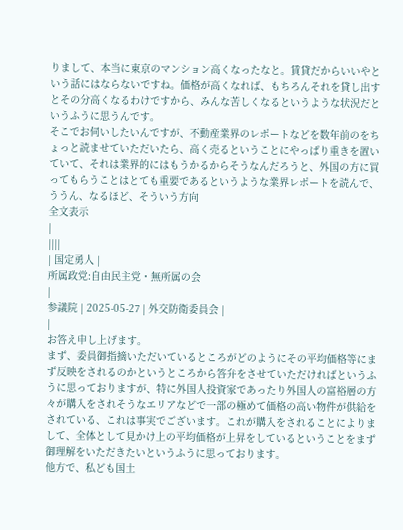りまして、本当に東京のマンション高くなったなと。賃貸だからいいやという話にはならないですね。価格が高くなれば、もちろんそれを貸し出すとその分高くなるわけですから、みんな苦しくなるというような状況だというふうに思うんです。
そこでお伺いしたいんですが、不動産業界のレポートなどを数年前のをちょっと読ませていただいたら、高く売るということにやっぱり重きを置いていて、それは業界的にはもうかるからそうなんだろうと、外国の方に買ってもらうことはとても重要であるというような業界レポートを読んで、ううん、なるほど、そういう方向
全文表示
|
||||
| 国定勇人 |
所属政党:自由民主党・無所属の会
|
参議院 | 2025-05-27 | 外交防衛委員会 |
|
お答え申し上げます。
まず、委員御指摘いただいているところがどのようにその平均価格等にまず反映をされるのかというところから答弁をさせていただければというふうに思っておりますが、特に外国人投資家であったり外国人の富裕層の方々が購入をされそうなエリアなどで一部の極めて価格の高い物件が供給をされている、これは事実でございます。これが購入をされることによりまして、全体として見かけ上の平均価格が上昇をしているということをまず御理解をいただきたいというふうに思っております。
他方で、私ども国土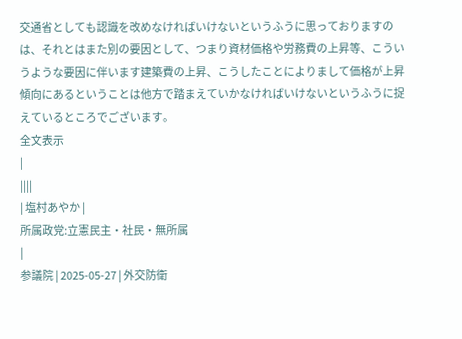交通省としても認識を改めなければいけないというふうに思っておりますのは、それとはまた別の要因として、つまり資材価格や労務費の上昇等、こういうような要因に伴います建築費の上昇、こうしたことによりまして価格が上昇傾向にあるということは他方で踏まえていかなければいけないというふうに捉えているところでございます。
全文表示
|
||||
| 塩村あやか |
所属政党:立憲民主・社民・無所属
|
参議院 | 2025-05-27 | 外交防衛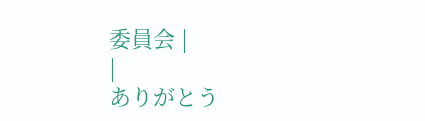委員会 |
|
ありがとう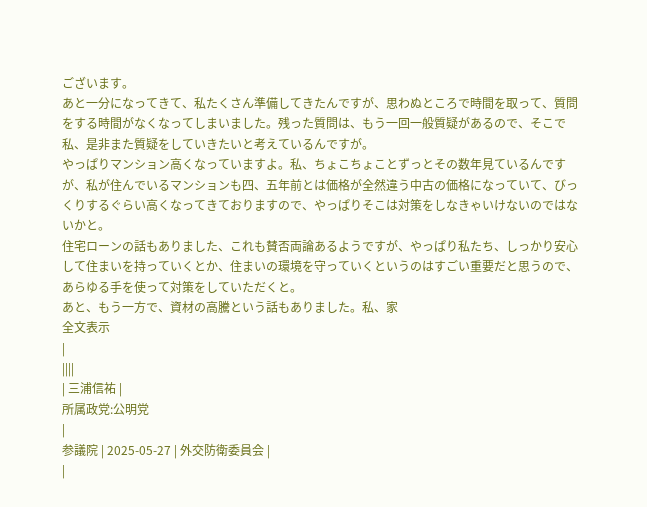ございます。
あと一分になってきて、私たくさん準備してきたんですが、思わぬところで時間を取って、質問をする時間がなくなってしまいました。残った質問は、もう一回一般質疑があるので、そこで私、是非また質疑をしていきたいと考えているんですが。
やっぱりマンション高くなっていますよ。私、ちょこちょことずっとその数年見ているんですが、私が住んでいるマンションも四、五年前とは価格が全然違う中古の価格になっていて、びっくりするぐらい高くなってきておりますので、やっぱりそこは対策をしなきゃいけないのではないかと。
住宅ローンの話もありました、これも賛否両論あるようですが、やっぱり私たち、しっかり安心して住まいを持っていくとか、住まいの環境を守っていくというのはすごい重要だと思うので、あらゆる手を使って対策をしていただくと。
あと、もう一方で、資材の高騰という話もありました。私、家
全文表示
|
||||
| 三浦信祐 |
所属政党:公明党
|
参議院 | 2025-05-27 | 外交防衛委員会 |
|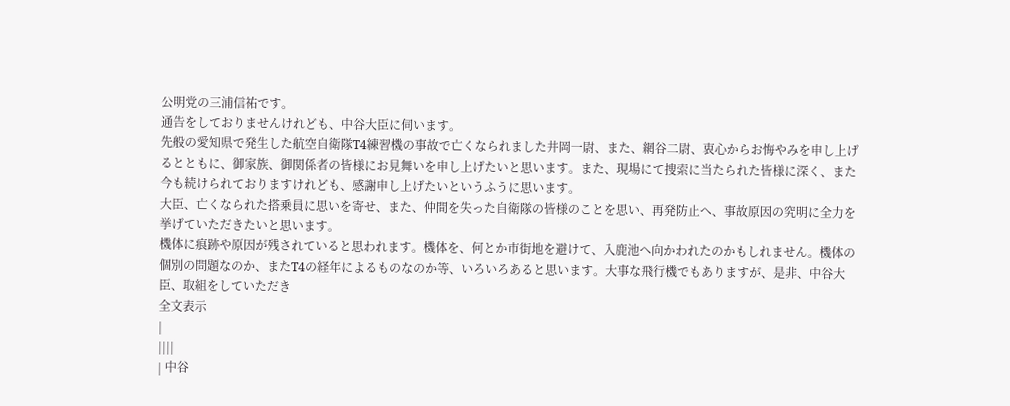公明党の三浦信祐です。
通告をしておりませんけれども、中谷大臣に伺います。
先般の愛知県で発生した航空自衛隊T4練習機の事故で亡くなられました井岡一尉、また、網谷二尉、衷心からお悔やみを申し上げるとともに、御家族、御関係者の皆様にお見舞いを申し上げたいと思います。また、現場にて捜索に当たられた皆様に深く、また今も続けられておりますけれども、感謝申し上げたいというふうに思います。
大臣、亡くなられた搭乗員に思いを寄せ、また、仲間を失った自衛隊の皆様のことを思い、再発防止へ、事故原因の究明に全力を挙げていただきたいと思います。
機体に痕跡や原因が残されていると思われます。機体を、何とか市街地を避けて、入鹿池へ向かわれたのかもしれません。機体の個別の問題なのか、またT4の経年によるものなのか等、いろいろあると思います。大事な飛行機でもありますが、是非、中谷大臣、取組をしていただき
全文表示
|
||||
| 中谷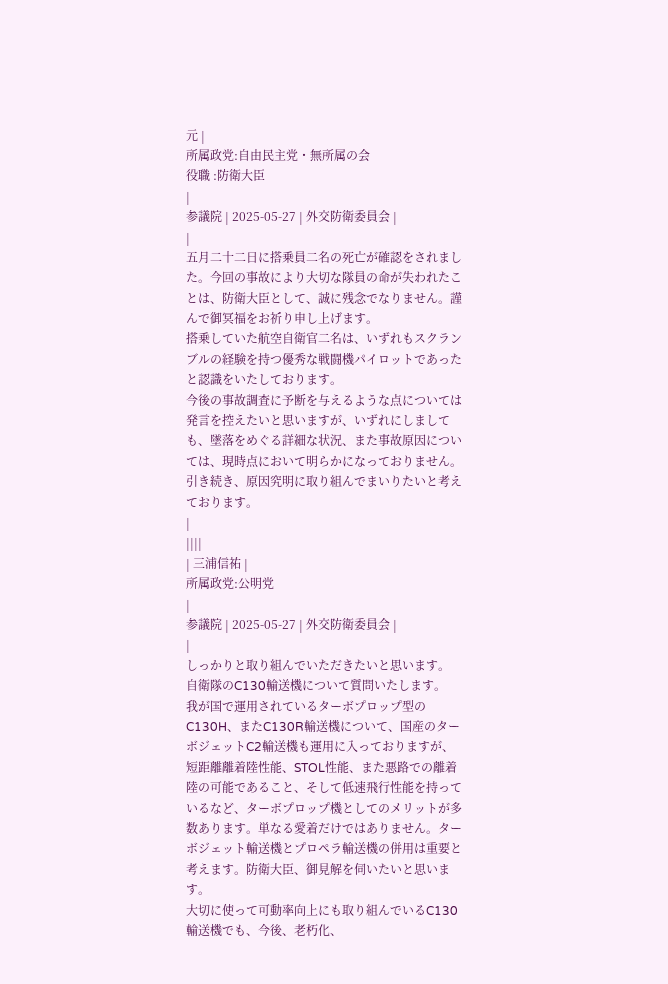元 |
所属政党:自由民主党・無所属の会
役職 :防衛大臣
|
参議院 | 2025-05-27 | 外交防衛委員会 |
|
五月二十二日に搭乗員二名の死亡が確認をされました。今回の事故により大切な隊員の命が失われたことは、防衛大臣として、誠に残念でなりません。謹んで御冥福をお祈り申し上げます。
搭乗していた航空自衛官二名は、いずれもスクランブルの経験を持つ優秀な戦闘機パイロットであったと認識をいたしております。
今後の事故調査に予断を与えるような点については発言を控えたいと思いますが、いずれにしましても、墜落をめぐる詳細な状況、また事故原因については、現時点において明らかになっておりません。引き続き、原因究明に取り組んでまいりたいと考えております。
|
||||
| 三浦信祐 |
所属政党:公明党
|
参議院 | 2025-05-27 | 外交防衛委員会 |
|
しっかりと取り組んでいただきたいと思います。
自衛隊のC130輸送機について質問いたします。
我が国で運用されているターボプロップ型のC130H、またC130R輸送機について、国産のターボジェットC2輸送機も運用に入っておりますが、短距離離着陸性能、STOL性能、また悪路での離着陸の可能であること、そして低速飛行性能を持っているなど、ターボプロップ機としてのメリットが多数あります。単なる愛着だけではありません。ターボジェット輸送機とプロペラ輸送機の併用は重要と考えます。防衛大臣、御見解を伺いたいと思います。
大切に使って可動率向上にも取り組んでいるC130輸送機でも、今後、老朽化、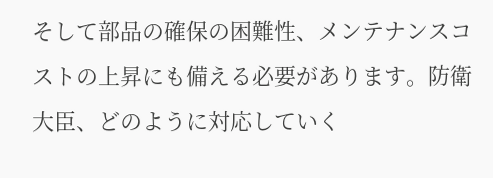そして部品の確保の困難性、メンテナンスコストの上昇にも備える必要があります。防衛大臣、どのように対応していく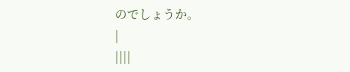のでしょうか。
|
||||